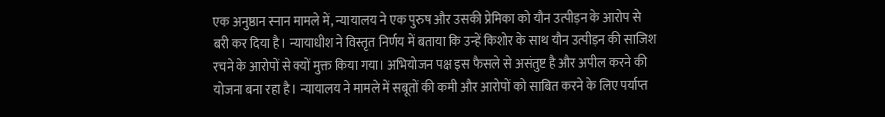एक अनुष्ठान स्नान मामले में, न्यायालय ने एक पुरुष और उसकी प्रेमिका को यौन उत्पीड़न के आरोप से बरी कर दिया है। न्यायाधीश ने विस्तृत निर्णय में बताया कि उन्हें किशोर के साथ यौन उत्पीड़न की साजिश रचने के आरोपों से क्यों मुक्त किया गया। अभियोजन पक्ष इस फैसले से असंतुष्ट है और अपील करने की योजना बना रहा है। न्यायालय ने मामले में सबूतों की कमी और आरोपों को साबित करने के लिए पर्याप्त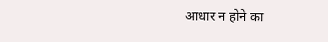आधार न होने का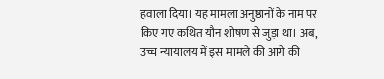हवाला दिया। यह मामला अनुष्ठानों के नाम पर किए गए कथित यौन शोषण से जुड़ा था। अब, उच्च न्यायालय में इस मामले की आगे की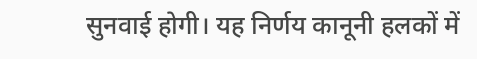सुनवाई होगी। यह निर्णय कानूनी हलकों में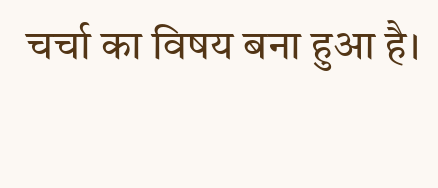चर्चा का विषय बना हुआ है।